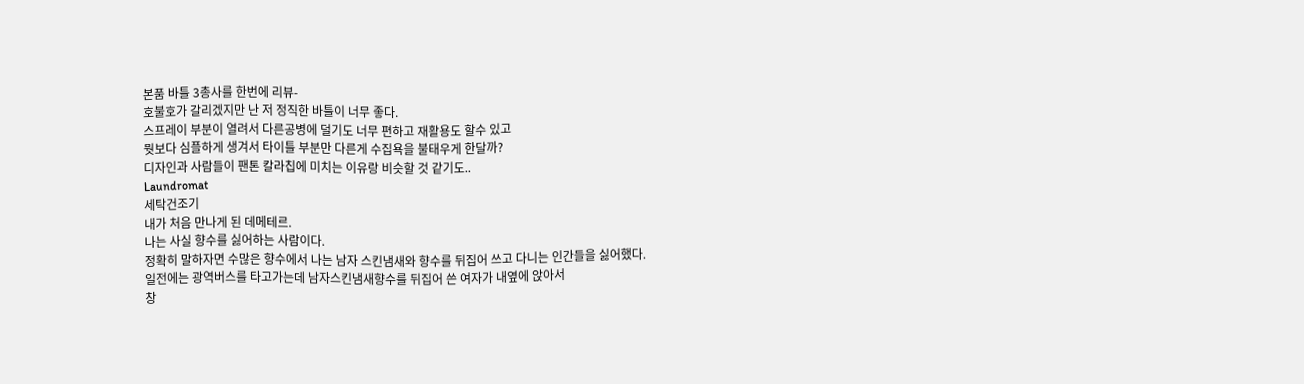본품 바틀 3총사를 한번에 리뷰-
호불호가 갈리겠지만 난 저 정직한 바틀이 너무 좋다.
스프레이 부분이 열려서 다른공병에 덜기도 너무 편하고 재활용도 할수 있고
뭣보다 심플하게 생겨서 타이틀 부분만 다른게 수집욕을 불태우게 한달까?
디자인과 사람들이 팬톤 칼라칩에 미치는 이유랑 비슷할 것 같기도..
Laundromat
세탁건조기
내가 처음 만나게 된 데메테르.
나는 사실 향수를 싫어하는 사람이다.
정확히 말하자면 수많은 향수에서 나는 남자 스킨냄새와 향수를 뒤집어 쓰고 다니는 인간들을 싫어했다.
일전에는 광역버스를 타고가는데 남자스킨냄새향수를 뒤집어 쓴 여자가 내옆에 앉아서
창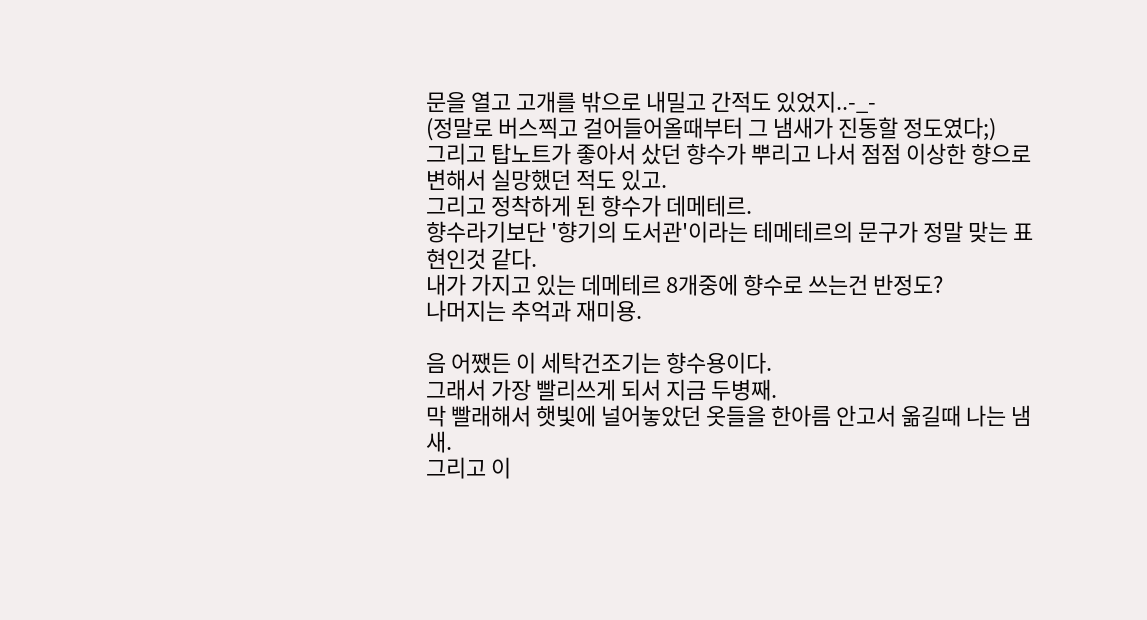문을 열고 고개를 밖으로 내밀고 간적도 있었지..-_-
(정말로 버스찍고 걸어들어올때부터 그 냄새가 진동할 정도였다;)
그리고 탑노트가 좋아서 샀던 향수가 뿌리고 나서 점점 이상한 향으로 변해서 실망했던 적도 있고.
그리고 정착하게 된 향수가 데메테르.
향수라기보단 '향기의 도서관'이라는 테메테르의 문구가 정말 맞는 표현인것 같다.
내가 가지고 있는 데메테르 8개중에 향수로 쓰는건 반정도?
나머지는 추억과 재미용.

음 어쨌든 이 세탁건조기는 향수용이다.
그래서 가장 빨리쓰게 되서 지금 두병째.
막 빨래해서 햇빛에 널어놓았던 옷들을 한아름 안고서 옮길때 나는 냄새.
그리고 이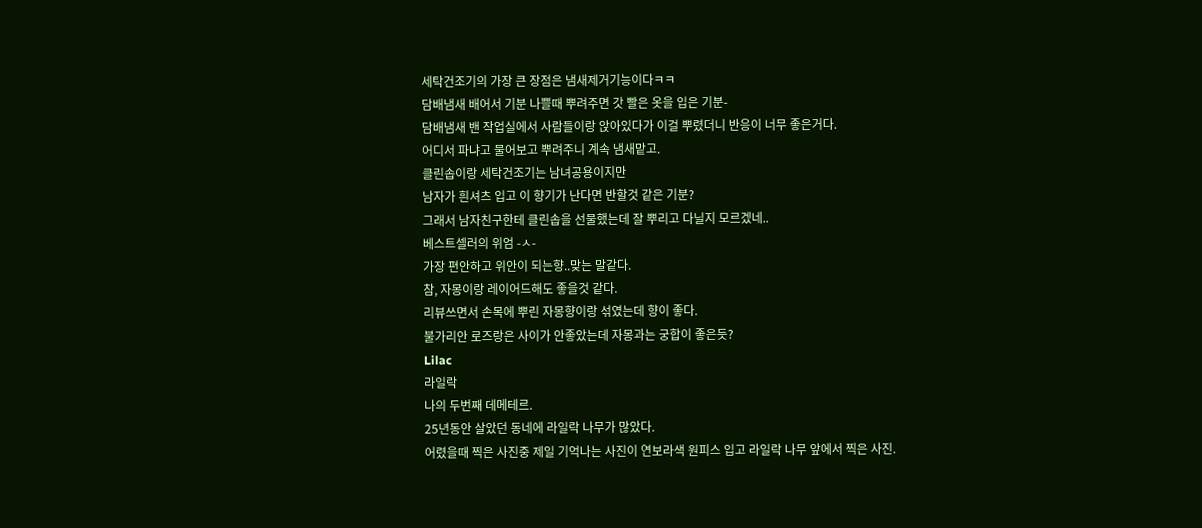세탁건조기의 가장 큰 장점은 냄새제거기능이다ㅋㅋ
담배냄새 배어서 기분 나쁠때 뿌려주면 갓 빨은 옷을 입은 기분-
담배냄새 밴 작업실에서 사람들이랑 앉아있다가 이걸 뿌렸더니 반응이 너무 좋은거다.
어디서 파냐고 물어보고 뿌려주니 계속 냄새맡고.
클린솝이랑 세탁건조기는 남녀공용이지만
남자가 흰셔츠 입고 이 향기가 난다면 반할것 같은 기분?
그래서 남자친구한테 클린솝을 선물했는데 잘 뿌리고 다닐지 모르겠네..
베스트셀러의 위엄 -ㅅ-
가장 편안하고 위안이 되는향..맞는 말같다.
참, 자몽이랑 레이어드해도 좋을것 같다.
리뷰쓰면서 손목에 뿌린 자몽향이랑 섞였는데 향이 좋다.
불가리안 로즈랑은 사이가 안좋았는데 자몽과는 궁합이 좋은듯?
Lilac
라일락
나의 두번째 데메테르.
25년동안 살았던 동네에 라일락 나무가 많았다.
어렸을때 찍은 사진중 제일 기억나는 사진이 연보라색 원피스 입고 라일락 나무 앞에서 찍은 사진.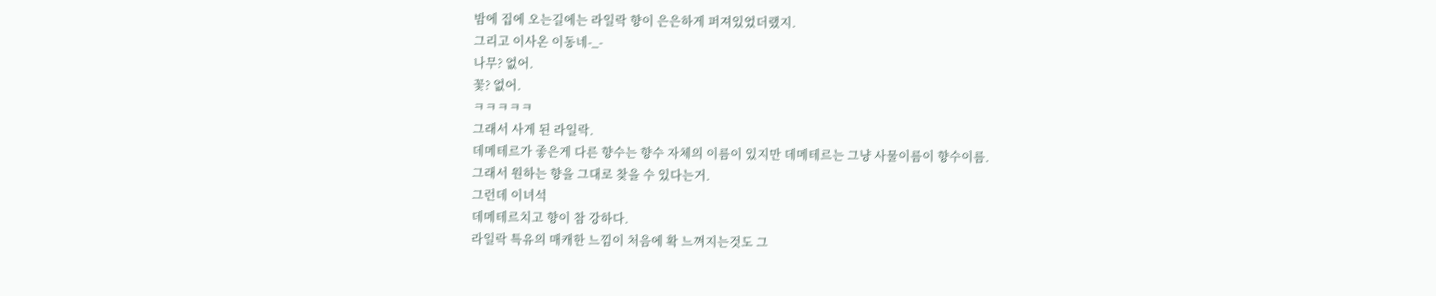밤에 집에 오는길에는 라일락 향이 은은하게 퍼져있었더랬지.
그리고 이사온 이동네-_-
나무? 없어.
꽃? 없어.
ㅋㅋㅋㅋㅋ
그래서 사게 된 라일락.
데메테르가 좋은게 다른 향수는 향수 자체의 이름이 있지만 데메테르는 그냥 사물이름이 향수이름.
그래서 원하는 향을 그대로 찾을 수 있다는거.
그런데 이녀석
데메테르치고 향이 참 강하다.
라일락 특유의 매캐한 느낌이 처음에 확 느껴지는것도 그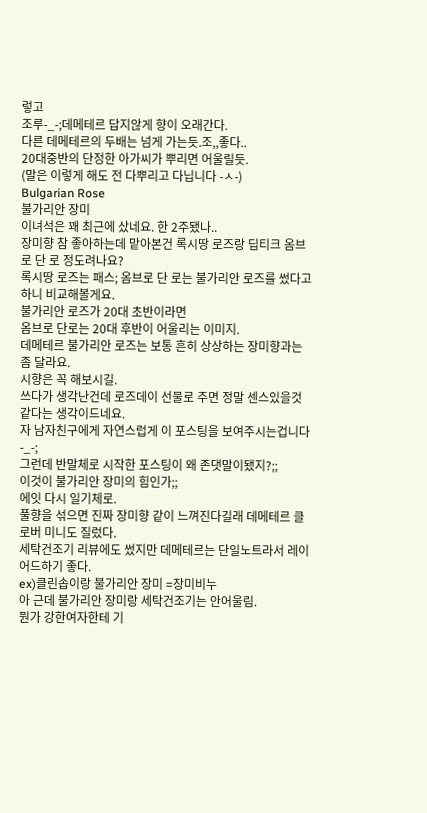렇고
조루-_-;데메테르 답지않게 향이 오래간다.
다른 데메테르의 두배는 넘게 가는듯.조,,좋다..
20대중반의 단정한 아가씨가 뿌리면 어울릴듯.
(말은 이렇게 해도 전 다뿌리고 다닙니다 -ㅅ-)
Bulgarian Rose
불가리안 장미
이녀석은 꽤 최근에 샀네요. 한 2주됐나..
장미향 참 좋아하는데 맡아본건 록시땅 로즈랑 딥티크 옴브로 단 로 정도려나요?
록시땅 로즈는 패스; 옴브로 단 로는 불가리안 로즈를 썼다고 하니 비교해볼게요.
불가리안 로즈가 20대 초반이라면
옴브로 단로는 20대 후반이 어울리는 이미지.
데메테르 불가리안 로즈는 보통 흔히 상상하는 장미향과는 좀 달라요.
시향은 꼭 해보시길.
쓰다가 생각난건데 로즈데이 선물로 주면 정말 센스있을것 같다는 생각이드네요.
자 남자친구에게 자연스럽게 이 포스팅을 보여주시는겁니다-_-;
그런데 반말체로 시작한 포스팅이 왜 존댓말이됐지?;;
이것이 불가리안 장미의 힘인가;;
에잇 다시 일기체로.
풀향을 섞으면 진짜 장미향 같이 느껴진다길래 데메테르 클로버 미니도 질렀다.
세탁건조기 리뷰에도 썼지만 데메테르는 단일노트라서 레이어드하기 좋다.
ex)클린솝이랑 불가리안 장미 =장미비누
아 근데 불가리안 장미랑 세탁건조기는 안어울림.
뭔가 강한여자한테 기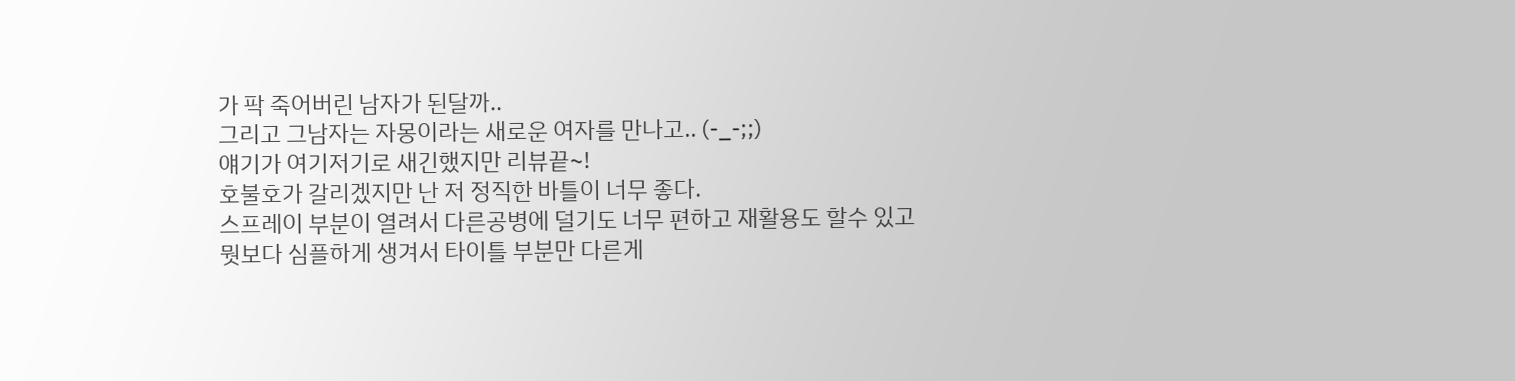가 팍 죽어버린 남자가 된달까..
그리고 그남자는 자몽이라는 새로운 여자를 만나고.. (-_-;;)
얘기가 여기저기로 새긴했지만 리뷰끝~!
호불호가 갈리겠지만 난 저 정직한 바틀이 너무 좋다.
스프레이 부분이 열려서 다른공병에 덜기도 너무 편하고 재활용도 할수 있고
뭣보다 심플하게 생겨서 타이틀 부분만 다른게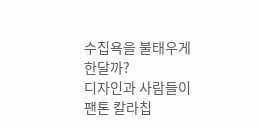수집욕을 불태우게 한달까?
디자인과 사람들이 팬톤 칼라칩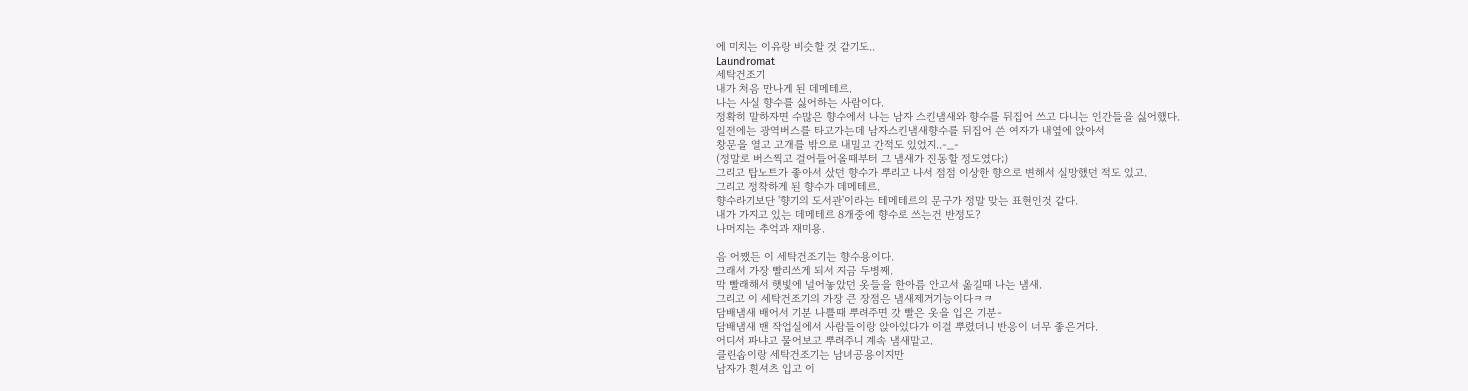에 미치는 이유랑 비슷할 것 같기도..
Laundromat
세탁건조기
내가 처음 만나게 된 데메테르.
나는 사실 향수를 싫어하는 사람이다.
정확히 말하자면 수많은 향수에서 나는 남자 스킨냄새와 향수를 뒤집어 쓰고 다니는 인간들을 싫어했다.
일전에는 광역버스를 타고가는데 남자스킨냄새향수를 뒤집어 쓴 여자가 내옆에 앉아서
창문을 열고 고개를 밖으로 내밀고 간적도 있었지..-_-
(정말로 버스찍고 걸어들어올때부터 그 냄새가 진동할 정도였다;)
그리고 탑노트가 좋아서 샀던 향수가 뿌리고 나서 점점 이상한 향으로 변해서 실망했던 적도 있고.
그리고 정착하게 된 향수가 데메테르.
향수라기보단 '향기의 도서관'이라는 테메테르의 문구가 정말 맞는 표현인것 같다.
내가 가지고 있는 데메테르 8개중에 향수로 쓰는건 반정도?
나머지는 추억과 재미용.

음 어쨌든 이 세탁건조기는 향수용이다.
그래서 가장 빨리쓰게 되서 지금 두병째.
막 빨래해서 햇빛에 널어놓았던 옷들을 한아름 안고서 옮길때 나는 냄새.
그리고 이 세탁건조기의 가장 큰 장점은 냄새제거기능이다ㅋㅋ
담배냄새 배어서 기분 나쁠때 뿌려주면 갓 빨은 옷을 입은 기분-
담배냄새 밴 작업실에서 사람들이랑 앉아있다가 이걸 뿌렸더니 반응이 너무 좋은거다.
어디서 파냐고 물어보고 뿌려주니 계속 냄새맡고.
클린솝이랑 세탁건조기는 남녀공용이지만
남자가 흰셔츠 입고 이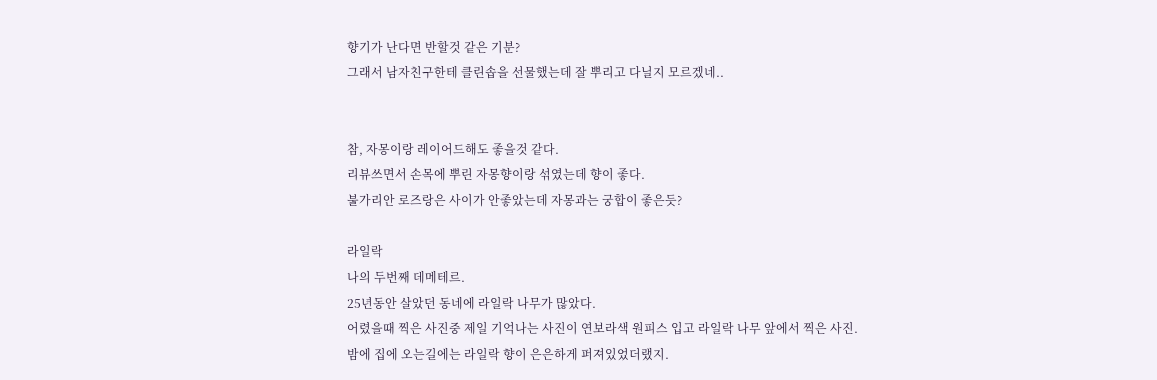향기가 난다면 반할것 같은 기분?
그래서 남자친구한테 클린솝을 선물했는데 잘 뿌리고 다닐지 모르겠네..


참, 자몽이랑 레이어드해도 좋을것 같다.
리뷰쓰면서 손목에 뿌린 자몽향이랑 섞였는데 향이 좋다.
불가리안 로즈랑은 사이가 안좋았는데 자몽과는 궁합이 좋은듯?

라일락
나의 두번째 데메테르.
25년동안 살았던 동네에 라일락 나무가 많았다.
어렸을때 찍은 사진중 제일 기억나는 사진이 연보라색 원피스 입고 라일락 나무 앞에서 찍은 사진.
밤에 집에 오는길에는 라일락 향이 은은하게 퍼져있었더랬지.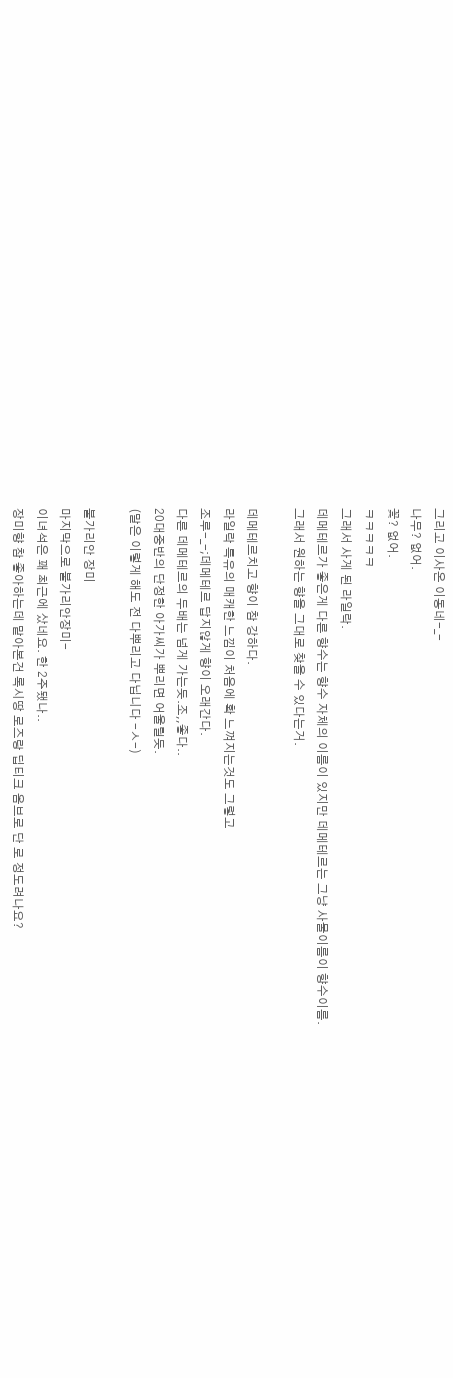그리고 이사온 이동네-_-
나무? 없어.
꽃? 없어.
ㅋㅋㅋㅋㅋ
그래서 사게 된 라일락.
데메테르가 좋은게 다른 향수는 향수 자체의 이름이 있지만 데메테르는 그냥 사물이름이 향수이름.
그래서 원하는 향을 그대로 찾을 수 있다는거.

데메테르치고 향이 참 강하다.
라일락 특유의 매캐한 느낌이 처음에 확 느껴지는것도 그렇고
조루-_-;데메테르 답지않게 향이 오래간다.
다른 데메테르의 두배는 넘게 가는듯.조,,좋다..
20대중반의 단정한 아가씨가 뿌리면 어울릴듯.
(말은 이렇게 해도 전 다뿌리고 다닙니다 -ㅅ-)

불가리안 장미
마지막으로 불가리안장미-
이녀석은 꽤 최근에 샀네요. 한 2주됐나..
장미향 참 좋아하는데 맡아본건 록시땅 로즈랑 딥티크 옴브로 단 로 정도려나요?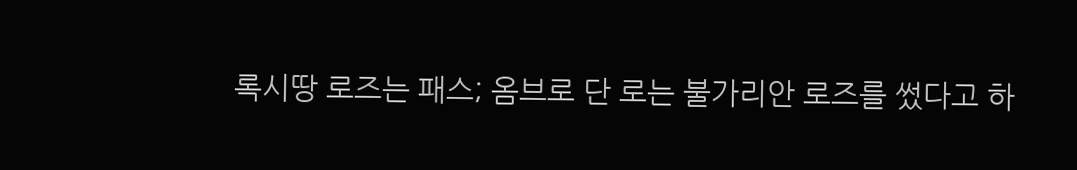록시땅 로즈는 패스; 옴브로 단 로는 불가리안 로즈를 썼다고 하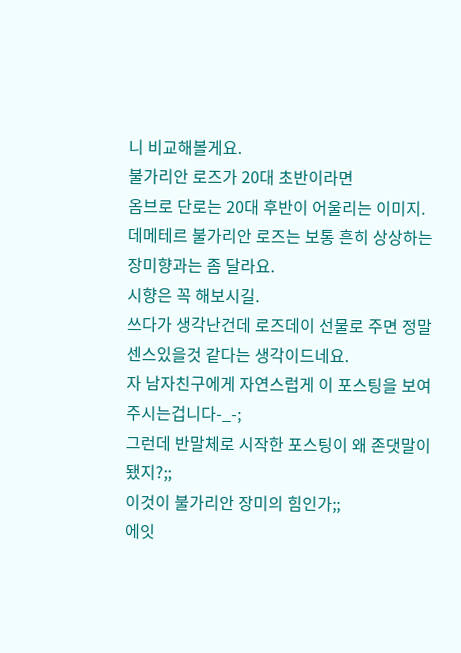니 비교해볼게요.
불가리안 로즈가 20대 초반이라면
옴브로 단로는 20대 후반이 어울리는 이미지.
데메테르 불가리안 로즈는 보통 흔히 상상하는 장미향과는 좀 달라요.
시향은 꼭 해보시길.
쓰다가 생각난건데 로즈데이 선물로 주면 정말 센스있을것 같다는 생각이드네요.
자 남자친구에게 자연스럽게 이 포스팅을 보여주시는겁니다-_-;
그런데 반말체로 시작한 포스팅이 왜 존댓말이됐지?;;
이것이 불가리안 장미의 힘인가;;
에잇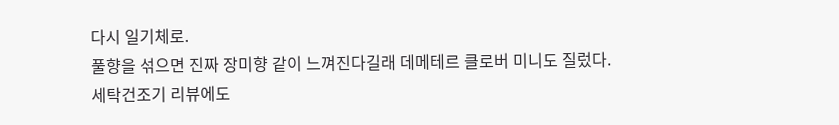다시 일기체로.
풀향을 섞으면 진짜 장미향 같이 느껴진다길래 데메테르 클로버 미니도 질렀다.
세탁건조기 리뷰에도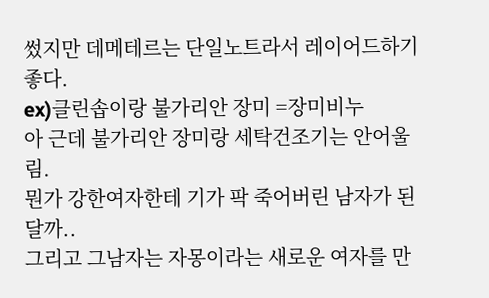썼지만 데메테르는 단일노트라서 레이어드하기 좋다.
ex)클린솝이랑 불가리안 장미 =장미비누
아 근데 불가리안 장미랑 세탁건조기는 안어울림.
뭔가 강한여자한테 기가 팍 죽어버린 남자가 된달까..
그리고 그남자는 자몽이라는 새로운 여자를 만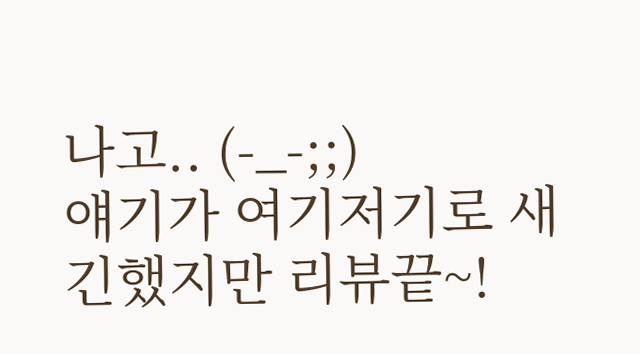나고.. (-_-;;)
얘기가 여기저기로 새긴했지만 리뷰끝~!